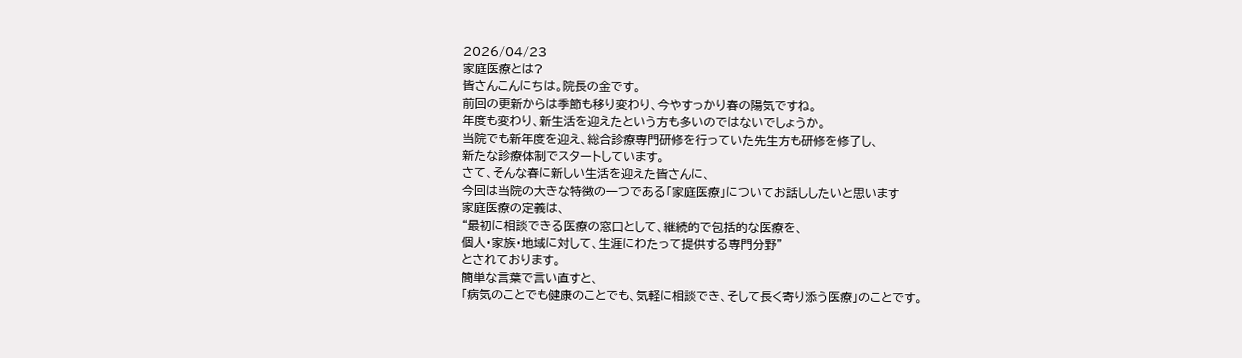2026/04/23
家庭医療とは?
皆さんこんにちは。院長の金です。
前回の更新からは季節も移り変わり、今やすっかり春の陽気ですね。
年度も変わり、新生活を迎えたという方も多いのではないでしょうか。
当院でも新年度を迎え、総合診療専門研修を行っていた先生方も研修を修了し、
新たな診療体制でスタートしています。
さて、そんな春に新しい生活を迎えた皆さんに、
今回は当院の大きな特徴の一つである「家庭医療」についてお話ししたいと思います
家庭医療の定義は、
“最初に相談できる医療の窓口として、継続的で包括的な医療を、
個人・家族・地域に対して、生涯にわたって提供する専門分野”
とされております。
簡単な言葉で言い直すと、
「病気のことでも健康のことでも、気軽に相談でき、そして長く寄り添う医療」のことです。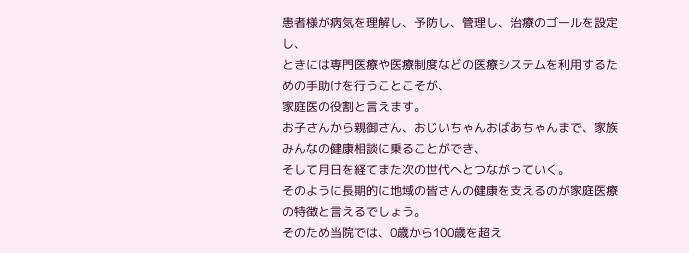患者様が病気を理解し、予防し、管理し、治療のゴールを設定し、
ときには専門医療や医療制度などの医療システムを利用するための手助けを行うことこそが、
家庭医の役割と言えます。
お子さんから親御さん、おじいちゃんおばあちゃんまで、家族みんなの健康相談に乗ることができ、
そして月日を経てまた次の世代へとつながっていく。
そのように長期的に地域の皆さんの健康を支えるのが家庭医療の特徴と言えるでしょう。
そのため当院では、0歳から100歳を超え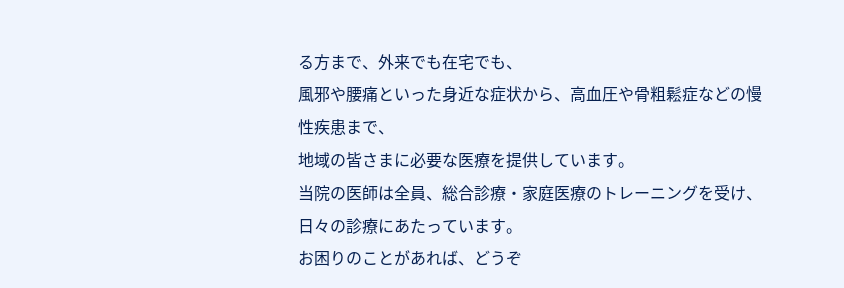る方まで、外来でも在宅でも、
風邪や腰痛といった身近な症状から、高血圧や骨粗鬆症などの慢性疾患まで、
地域の皆さまに必要な医療を提供しています。
当院の医師は全員、総合診療・家庭医療のトレーニングを受け、日々の診療にあたっています。
お困りのことがあれば、どうぞ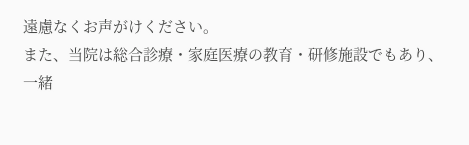遠慮なくお声がけください。
また、当院は総合診療・家庭医療の教育・研修施設でもあり、
一緒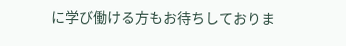に学び働ける方もお待ちしておりま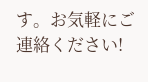す。お気軽にご連絡ください!